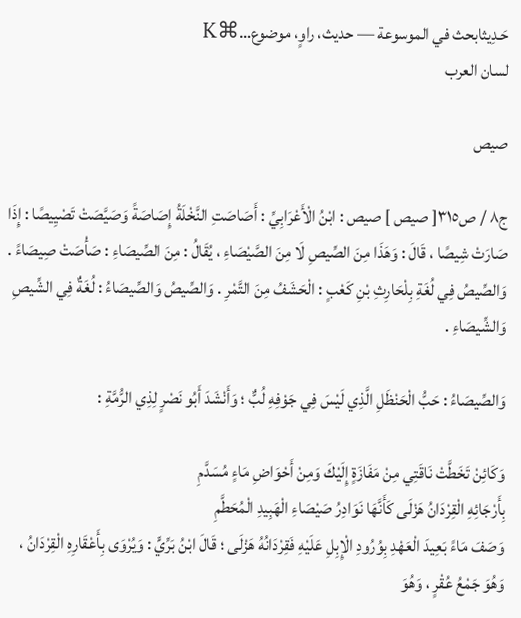حَـدِيثابحث في الموسوعة — حديث، راوٍ، موضوع…⌘K
لسان العرب

صيص

ج٨ / ص٣١٥[ صيص ] صيص : ابْنُ الْأَعْرَابِيِّ : أَصَاصَتِ النَّخْلَةُ إِصَاصَةً وَصَيَّصَتْ تَصْيِيصًا : إِذَا صَارَتْ شِيصًا ، قَالَ : وَهَذَا مِنَ الصِّيصِ لَا مِنَ الصَّيْصَاءِ ، يُقَالُ : مِنَ الصِّيصَاءِ : صَأْصَتْ صِيصَاءً . وَالصِّيصُ فِي لُغَةِ بِلْحَارِثِ بْنِ كَعْبٍ : الْحَشَفُ مِنَ التَّمْرِ . وَالصِّيصُ وَالصِّيصَاءُ : لُغَةٌ فِي الشِّيصِ وَالشِّيصَاءِ .

وَالصِّيصَاءُ : حَبُّ الْحَنْظَلِ الَّذِي لَيْسَ فِي جَوْفِهِ لُبٌّ ؛ وَأَنْشَدَ أَبُو نَصْرٍ لِذِي الرُّمَّةِ :

وَكَائِنْ تَخَطَّتْ نَاقَتِي مِنْ مَفَازَةٍ إِلَيْكَ وَمِنْ أَحْوَاضِ مَاءٍ مُسَدَّمِ
بِأَرْجَائِهِ الْقِرْدَانُ هَزْلَى كَأَنَّهَا نَوَادِرُ صَيْصَاءِ الْهَبِيدِ الْمُحَطَّمِ
وَصَفَ مَاءً بَعِيدَ الْعَهْدِ بِوُرُودِ الْإِبِلِ عَلَيْهِ فَقِرْدَانُهُ هَزْلَى ؛ قَالَ ابْنُ بَرِّيٍّ : وَيُرْوَى بِأَعْقَارِهِ الْقِرْدَانُ ، وَهُوَ جَمْعُ عُقْرٍ ، وَهُوَ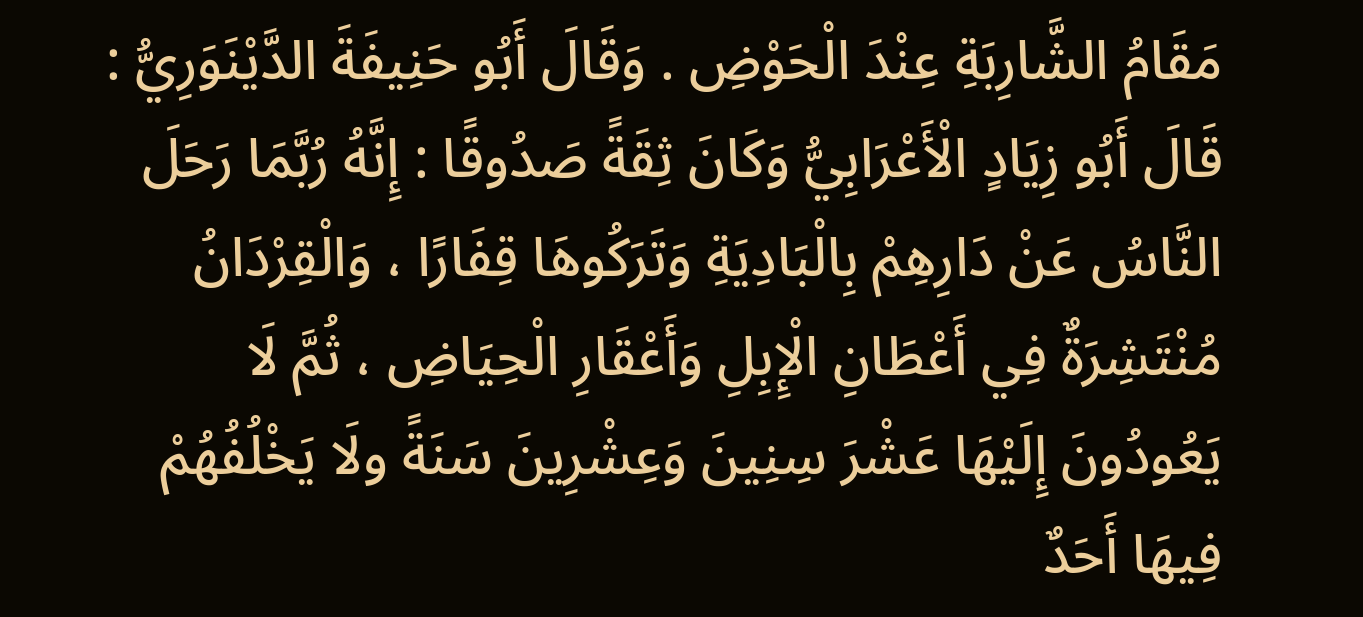مَقَامُ الشَّارِبَةِ عِنْدَ الْحَوْضِ . وَقَالَ أَبُو حَنِيفَةَ الدَّيْنَوَرِيُّ : قَالَ أَبُو زِيَادٍ الْأَعْرَابِيُّ وَكَانَ ثِقَةً صَدُوقًا : إِنَّهُ رُبَّمَا رَحَلَ النَّاسُ عَنْ دَارِهِمْ بِالْبَادِيَةِ وَتَرَكُوهَا قِفَارًا ، وَالْقِرْدَانُ مُنْتَشِرَةٌ فِي أَعْطَانِ الْإِبِلِ وَأَعْقَارِ الْحِيَاضِ ، ثُمَّ لَا يَعُودُونَ إِلَيْهَا عَشْرَ سِنِينَ وَعِشْرِينَ سَنَةً ولَا يَخْلُفُهُمْ فِيهَا أَحَدٌ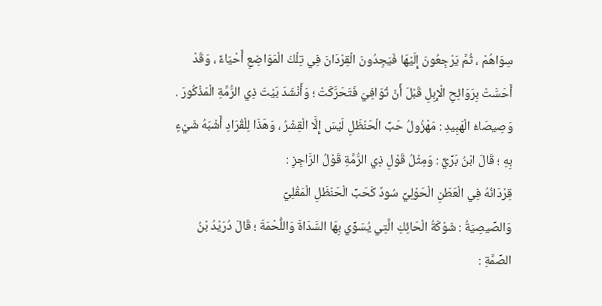سِوَاهُمْ ، ثُمَّ يَرْجِعُونَ إِلَيْهَا فَيَجِدُونَ الْقِرْدَانَ فِي تِلْكَ الْمَوَاضِعِ أَحْيَاءً ، وَقَدْ أَحَسَّتْ بِرَوَائِحِ الْإِبِلِ قَبْلَ أَنْ تُوَافِيَ فَتَحَرَّكَتْ ؛ وَأَنْشَدَ بَيْتَ ذِي الرُّمَّةِ الْمَذْكُورَ . وَصِيصَاءُ الْهَبِيدِ : مَهْزُولُ حَبِّ الْحَنْظَلِ لَيْسَ إِلَّا الْقِشْرُ ، وَهَذَا لِلْقُرَادِ أَشْبَهُ شَيْءٍ بِهِ ؛ قَالَ ابْنُ بَرِّيٍّ : وَمِثْلُ قَوْلِ ذِي الرُّمَّةِ قَوْلُ الرَّاجِزِ :
قِرْدَانُهُ فِي الْعَطَنِ الْحَوْلِيِّ سُودٌ كَحَبِّ الْحَنْظَلِ الْمَقْلِيِّ
وَالصِّيصِيَةُ : شَوْكَةُ الْحَائِكِ الَّتِي يُسَوِّي بِهَا السَّدَاةَ وَاللُّحْمَةَ ؛ قَالَ دُرَيْدُ بْنُ الصِّمَّةِ :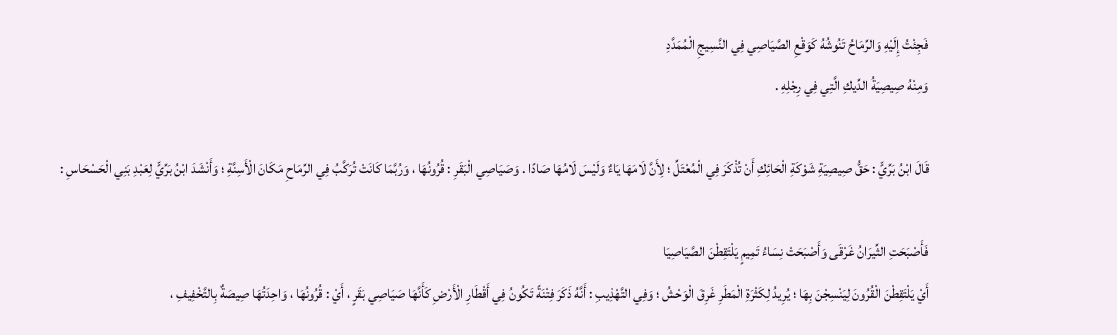فَجِئْتُ إِلَيْهِ وَالرِّمَاحُ تَنُوشُهُ كَوَقْعِ الصَّيَاصِي فِي النَّسِيجِ الْمُمَدَّدِ
وَمِنْهُ صِيصِيَةُ الدِّيكِ الَّتِي فِي رِجْلِهِ .

قَالَ ابْنُ بَرِّيٍّ : حَقُّ صِيصِيَةِ شَوْكَةِ الْحَائِكِ أَنْ تُذْكَرَ فِي الْمُعْتَلِّ ؛ لِأَنَّ لَامَهَا يَاءٌ وَلَيْسَ لَامُهَا صَادًا . وَصَيَاصِي الْبَقَرِ : قُرُونُهَا ، وَرُبَّمَا كَانَتْ تُرَكَّبُ فِي الرِّمَاحِ مَكَانَ الْأَسِنَّةِ ؛ وَأَنْشَدَ ابْنُ بَرِّيٍّ لِعَبْدِ بَنِي الْحَسْحَاسِ :

فَأَصْبَحَتِ الثِّيرَانُ غَرْقَى وَأَصْبَحَتْ نِسَاءُ تَمِيمٍ يَلْتَقِطْنَ الصَّيَاصِيَا
أَيْ يَلْتَقِطْنَ الْقُرُونَ لِيَنْسِجْنَ بِهَا ؛ يُرِيدُ لِكَثْرَةِ الْمَطَرِ غَرِقَ الْوَحْشُ ؛ وَفِي التَّهْذِيبِ : أَنَّهُ ذَكَرَ فِتْنَةً تَكُونُ فِي أَقْطَارِ الْأَرْضِ كَأَنَّهَا صَيَاصِي بَقَرٍ ، أَيْ : قُرُونُهَا ، وَاحِدَتُهَا صِيصَةٌ بِالتَّخْفِيفِ ،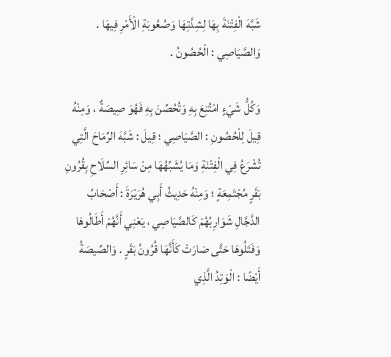شَبَّهَ الْفِتْنَةَ بِهَا لِشِدَّتِهَا وَصُعُوبَةِ الْأَمْرِ فِيهَا . وَالصَّيَاصِي : الْحُصُونُ .

وَكُلُّ شَيْءٍ امْتُنِعَ بِهِ وَتُحُصِّنَ بِهِ فَهُوَ صِيصَةٌ ، وَمِنْهُ قِيلَ لِلْحُصُونِ : الصَّيَاصِي ؛ قِيلَ : شَبَّهَ الرِّمَاحَ الَّتِي تُشْرَعُ فِي الْفِتْنَةِ وَمَا يُشَبِّهُهَا مِنْ سَائِرِ السِّلَاحِ بِقُرُونِ بَقَرٍ مُجْتَمِعَةٍ ؛ وَمِنْهُ حَدِيثُ أَبِي هُرَيْرَةَ : أَصْحَابُ الدَّجَّالِ شَوَارِبُهُمْ كَالصَّيَاصِي ، يَعْنِي أَنَّهُمْ أَطَالُوهَا وَفَتَلُوهَا حَتَّى صَارَتْ كَأَنَّهَا قُرُونُ بَقَرٍ . وَالصِّيصَةُ أَيْضًا : الْوَتِدُ الَّذِي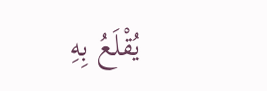يُقْلَعُ بِهِ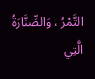التَّمْرُ ، وَالصِّنَّارَةُ الَّتِي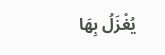يُغْزَلُ بِهَا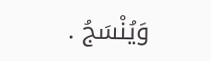وَيُنْسَجُ .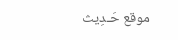موقع حَـدِيث